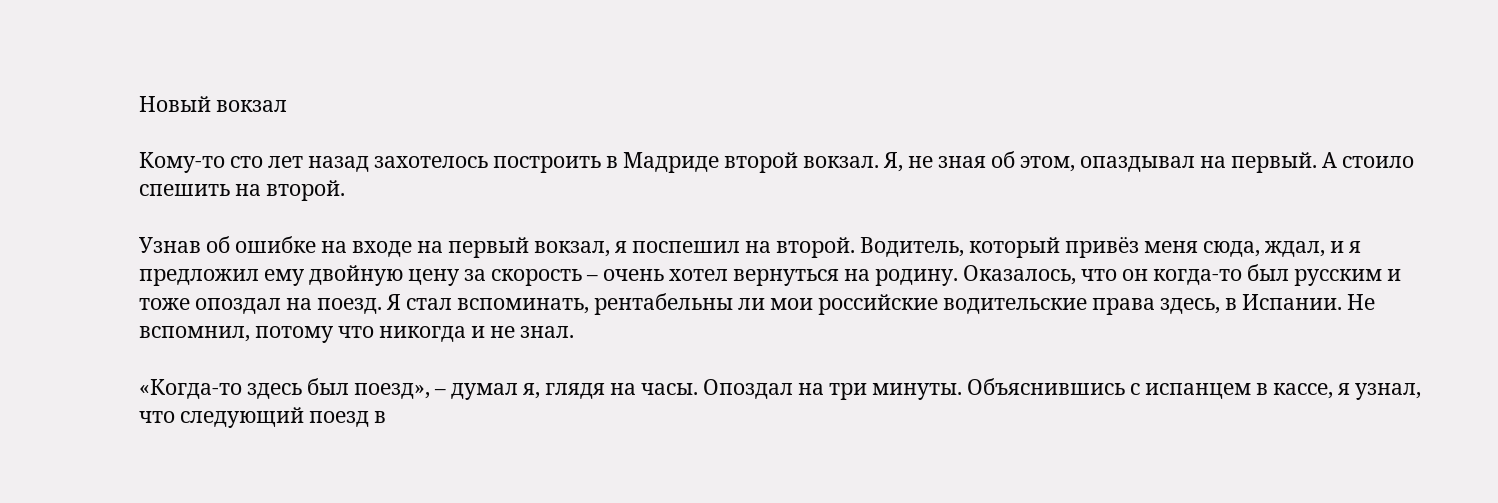Новый вокзал

Кому-то сто лет назад захотелось построить в Мадриде второй вокзал. Я, не зная об этом, опаздывал на первый. А стоило спешить на второй.

Узнав об ошибке на входе на первый вокзал, я поспешил на второй. Водитель, который привёз меня сюда, ждал, и я предложил ему двойную цену за скорость – очень хотел вернуться на родину. Оказалось, что он когда-то был русским и тоже опоздал на поезд. Я стал вспоминать, рентабельны ли мои российские водительские права здесь, в Испании. Не вспомнил, потому что никогда и не знал.

«Когда-то здесь был поезд», – думал я, глядя на часы. Опоздал на три минуты. Объяснившись с испанцем в кассе, я узнал, что следующий поезд в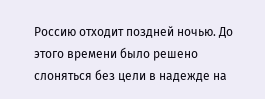Россию отходит поздней ночью. До этого времени было решено слоняться без цели в надежде на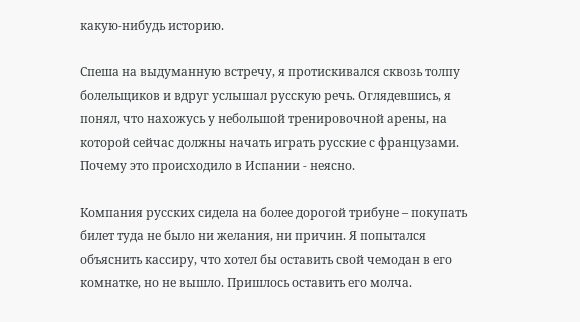какую-нибудь историю.

Спеша на выдуманную встречу, я протискивался сквозь толпу болельщиков и вдруг услышал русскую речь. Оглядевшись, я понял, что нахожусь у небольшой тренировочной арены, на которой сейчас должны начать играть русские с французами. Почему это происходило в Испании - неясно.

Компания русских сидела на более дорогой трибуне – покупать билет туда не было ни желания, ни причин. Я попытался объяснить кассиру, что хотел бы оставить свой чемодан в его комнатке, но не вышло. Пришлось оставить его молча.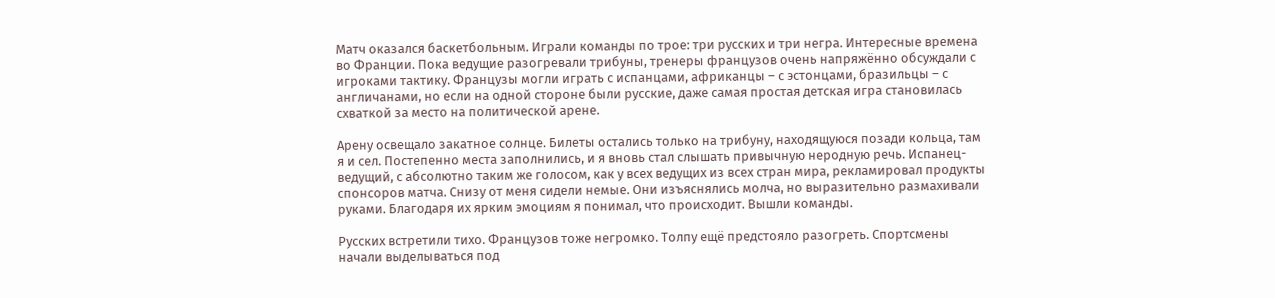Матч оказался баскетбольным. Играли команды по трое: три русских и три негра. Интересные времена во Франции. Пока ведущие разогревали трибуны, тренеры французов очень напряжённо обсуждали с игроками тактику. Французы могли играть с испанцами, африканцы – с эстонцами, бразильцы – с англичанами, но если на одной стороне были русские, даже самая простая детская игра становилась схваткой за место на политической арене.

Арену освещало закатное солнце. Билеты остались только на трибуну, находящуюся позади кольца, там я и сел. Постепенно места заполнились, и я вновь стал слышать привычную неродную речь. Испанец-ведущий, с абсолютно таким же голосом, как у всех ведущих из всех стран мира, рекламировал продукты спонсоров матча. Снизу от меня сидели немые. Они изъяснялись молча, но выразительно размахивали руками. Благодаря их ярким эмоциям я понимал, что происходит. Вышли команды.

Русских встретили тихо. Французов тоже негромко. Толпу ещё предстояло разогреть. Спортсмены начали выделываться под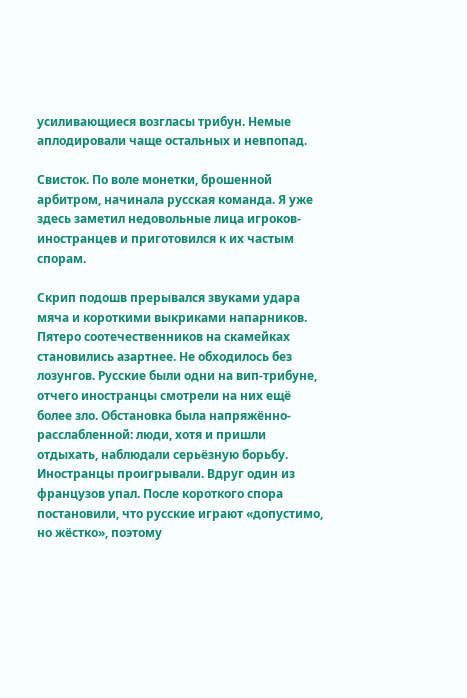усиливающиеся возгласы трибун. Немые аплодировали чаще остальных и невпопад.

Свисток. По воле монетки, брошенной арбитром, начинала русская команда. Я уже здесь заметил недовольные лица игроков-иностранцев и приготовился к их частым спорам.

Скрип подошв прерывался звуками удара мяча и короткими выкриками напарников. Пятеро соотечественников на скамейках становились азартнее. Не обходилось без лозунгов. Русские были одни на вип-трибуне, отчего иностранцы смотрели на них ещё более зло. Обстановка была напряжённо-расслабленной: люди, хотя и пришли отдыхать, наблюдали серьёзную борьбу. Иностранцы проигрывали. Вдруг один из французов упал. После короткого спора постановили, что русские играют «допустимо, но жёстко», поэтому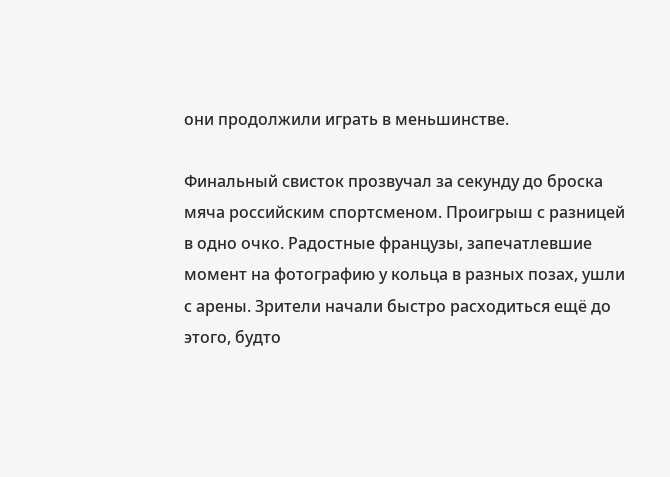они продолжили играть в меньшинстве.

Финальный свисток прозвучал за секунду до броска мяча российским спортсменом. Проигрыш с разницей в одно очко. Радостные французы, запечатлевшие момент на фотографию у кольца в разных позах, ушли с арены. Зрители начали быстро расходиться ещё до этого, будто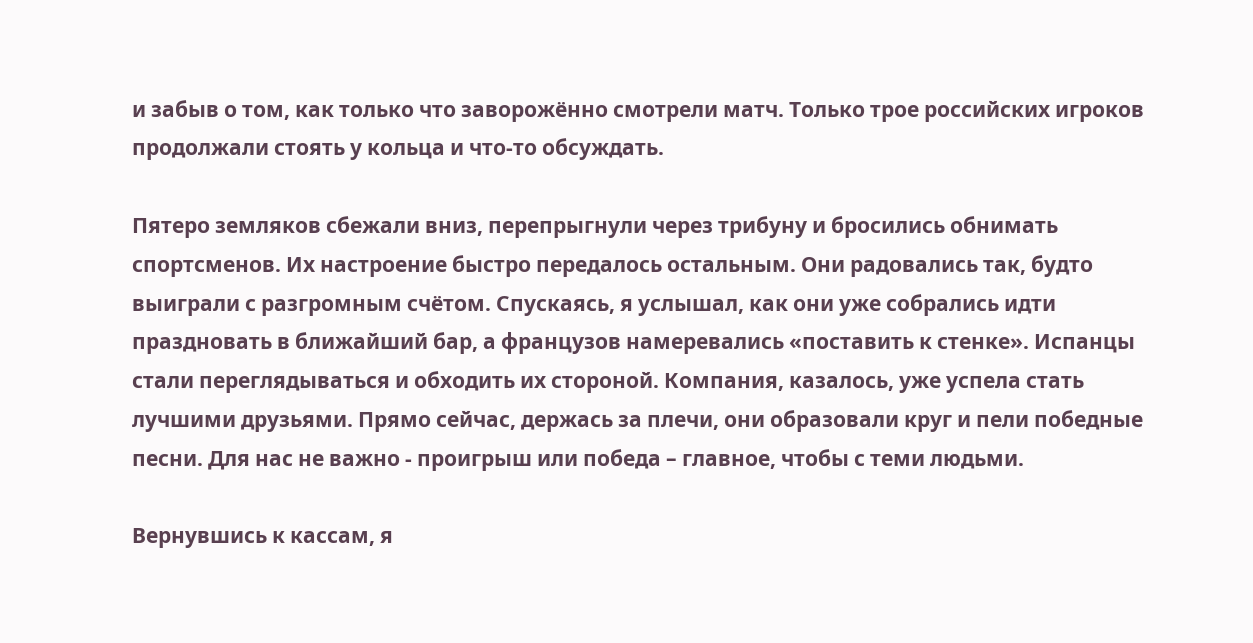и забыв о том, как только что заворожённо смотрели матч. Только трое российских игроков продолжали стоять у кольца и что-то обсуждать.

Пятеро земляков сбежали вниз, перепрыгнули через трибуну и бросились обнимать спортсменов. Их настроение быстро передалось остальным. Они радовались так, будто выиграли с разгромным счётом. Спускаясь, я услышал, как они уже собрались идти праздновать в ближайший бар, а французов намеревались «поставить к стенке». Испанцы стали переглядываться и обходить их стороной. Компания, казалось, уже успела стать лучшими друзьями. Прямо сейчас, держась за плечи, они образовали круг и пели победные песни. Для нас не важно - проигрыш или победа – главное, чтобы с теми людьми.

Вернувшись к кассам, я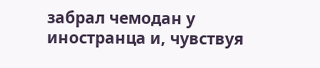забрал чемодан у иностранца и, чувствуя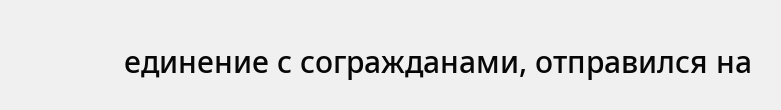единение с согражданами, отправился на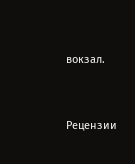вокзал.


Рецензии